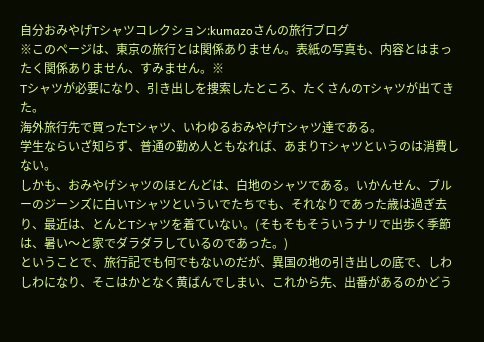自分おみやげTシャツコレクション:kumazoさんの旅行ブログ
※このページは、東京の旅行とは関係ありません。表紙の写真も、内容とはまったく関係ありません、すみません。※
Tシャツが必要になり、引き出しを捜索したところ、たくさんのTシャツが出てきた。
海外旅行先で買ったTシャツ、いわゆるおみやげTシャツ達である。
学生ならいざ知らず、普通の勤め人ともなれば、あまりTシャツというのは消費しない。
しかも、おみやげシャツのほとんどは、白地のシャツである。いかんせん、ブルーのジーンズに白いTシャツといういでたちでも、それなりであった歳は過ぎ去り、最近は、とんとTシャツを着ていない。(そもそもそういうナリで出歩く季節は、暑い〜と家でダラダラしているのであった。)
ということで、旅行記でも何でもないのだが、異国の地の引き出しの底で、しわしわになり、そこはかとなく黄ばんでしまい、これから先、出番があるのかどう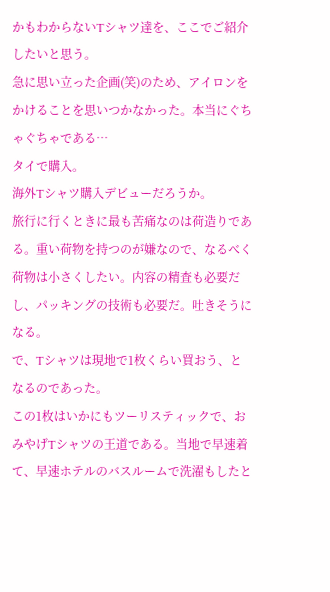かもわからないTシャツ達を、ここでご紹介したいと思う。
急に思い立った企画(笑)のため、アイロンをかけることを思いつかなかった。本当にぐちゃぐちゃである…
タイで購入。
海外Tシャツ購入デビューだろうか。
旅行に行くときに最も苦痛なのは荷造りである。重い荷物を持つのが嫌なので、なるべく荷物は小さくしたい。内容の精査も必要だし、パッキングの技術も必要だ。吐きそうになる。
で、Tシャツは現地で1枚くらい買おう、となるのであった。
この1枚はいかにもツーリスティックで、おみやげTシャツの王道である。当地で早速着て、早速ホテルのバスルームで洗濯もしたと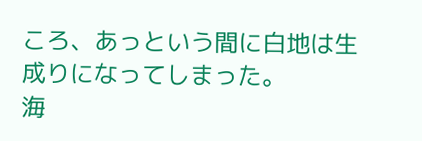ころ、あっという間に白地は生成りになってしまった。
海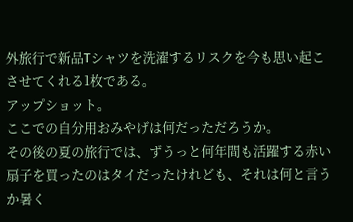外旅行で新品Tシャツを洗濯するリスクを今も思い起こさせてくれる1枚である。
アップショット。
ここでの自分用おみやげは何だっただろうか。
その後の夏の旅行では、ずうっと何年間も活躍する赤い扇子を買ったのはタイだったけれども、それは何と言うか暑く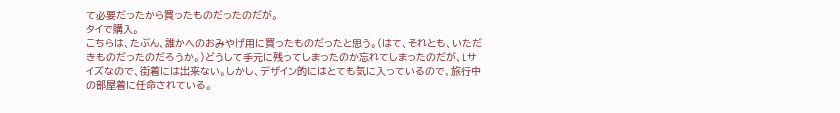て必要だったから買ったものだったのだが。
タイで購入。
こちらは、たぶん、誰かへのおみやげ用に買ったものだったと思う。(はて、それとも、いただきものだったのだろうか。)どうして手元に残ってしまったのか忘れてしまったのだが、Lサイズなので、街着には出来ない。しかし、デザイン的にはとても気に入っているので、旅行中の部屋着に任命されている。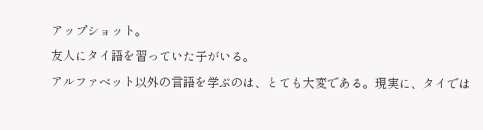アップショット。
友人にタイ語を習っていた子がいる。
アルファベット以外の言語を学ぶのは、とても大変である。現実に、タイでは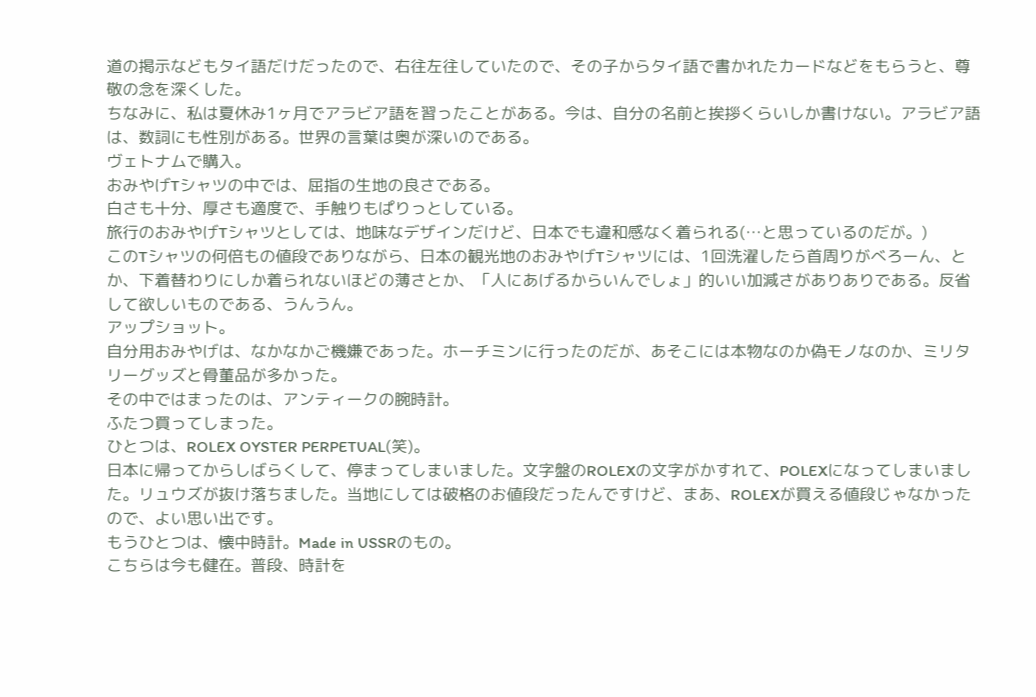道の掲示などもタイ語だけだったので、右往左往していたので、その子からタイ語で書かれたカードなどをもらうと、尊敬の念を深くした。
ちなみに、私は夏休み1ヶ月でアラビア語を習ったことがある。今は、自分の名前と挨拶くらいしか書けない。アラビア語は、数詞にも性別がある。世界の言葉は奥が深いのである。
ヴェトナムで購入。
おみやげTシャツの中では、屈指の生地の良さである。
白さも十分、厚さも適度で、手触りもぱりっとしている。
旅行のおみやげTシャツとしては、地味なデザインだけど、日本でも違和感なく着られる(…と思っているのだが。)
このTシャツの何倍もの値段でありながら、日本の観光地のおみやげTシャツには、1回洗濯したら首周りがべろーん、とか、下着替わりにしか着られないほどの薄さとか、「人にあげるからいんでしょ」的いい加減さがありありである。反省して欲しいものである、うんうん。
アップショット。
自分用おみやげは、なかなかご機嫌であった。ホーチミンに行ったのだが、あそこには本物なのか偽モノなのか、ミリタリーグッズと骨董品が多かった。
その中ではまったのは、アンティークの腕時計。
ふたつ買ってしまった。
ひとつは、ROLEX OYSTER PERPETUAL(笑)。
日本に帰ってからしばらくして、停まってしまいました。文字盤のROLEXの文字がかすれて、POLEXになってしまいました。リュウズが抜け落ちました。当地にしては破格のお値段だったんですけど、まあ、ROLEXが買える値段じゃなかったので、よい思い出です。
もうひとつは、懐中時計。Made in USSRのもの。
こちらは今も健在。普段、時計を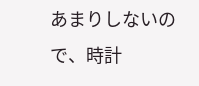あまりしないので、時計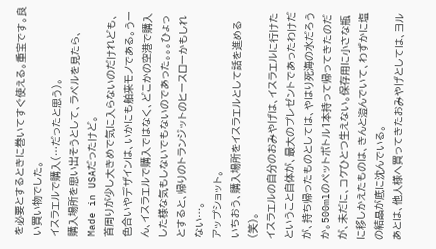を必要とするときに巻いてすぐ使える。重宝です。良い買い物でした。
イスラエルで購入(…だったと思う)。
購入場所を思い出そうとして、ラベルを見たら、Made in USAだったけど。
首周りが少し大きめで気に入らないのだけれども、色合いやデザインは、いかにも舶来モノである。うーん、イスラエルで購入ではなく、どこかの空港で購入した様な気もしないでもないのであった。。。ひょっとすると、帰りのトランジットのヒースローかもしれない…。
アップショット。
いちおう、購入場所をイスラエルとして話を進める(笑)。
イスラエルの自分のおみやげは、イスラエルに行けたということ自体が、最大のプレゼントであったわけだが、持ち帰ったものとしては、やはり死海の水だろうか。500mlのペットボトル1本持って帰ってきたのだが、未だに、コケひとつ生えない。保存用に小さな瓶に移しかえたものは、きんと澄んでいて、わずかに塩の結晶が底に沈んでいる。
あとは、他人様へ買ってきたおみやげとしては、ヨル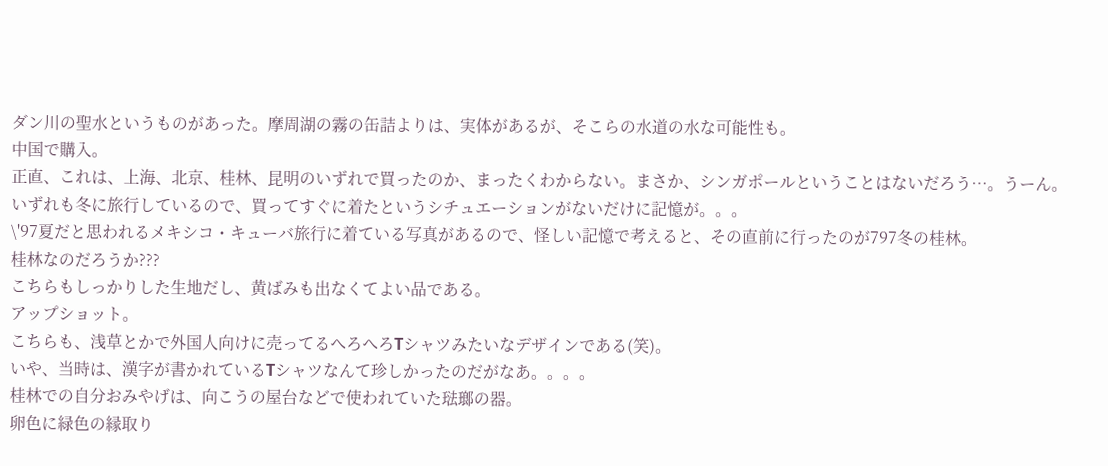ダン川の聖水というものがあった。摩周湖の霧の缶詰よりは、実体があるが、そこらの水道の水な可能性も。
中国で購入。
正直、これは、上海、北京、桂林、昆明のいずれで買ったのか、まったくわからない。まさか、シンガポールということはないだろう…。うーん。
いずれも冬に旅行しているので、買ってすぐに着たというシチュエーションがないだけに記憶が。。。
\'97夏だと思われるメキシコ・キューバ旅行に着ている写真があるので、怪しい記憶で考えると、その直前に行ったのが797冬の桂林。
桂林なのだろうか???
こちらもしっかりした生地だし、黄ばみも出なくてよい品である。
アップショット。
こちらも、浅草とかで外国人向けに売ってるへろへろTシャツみたいなデザインである(笑)。
いや、当時は、漢字が書かれているTシャツなんて珍しかったのだがなあ。。。。
桂林での自分おみやげは、向こうの屋台などで使われていた琺瑯の器。
卵色に緑色の縁取り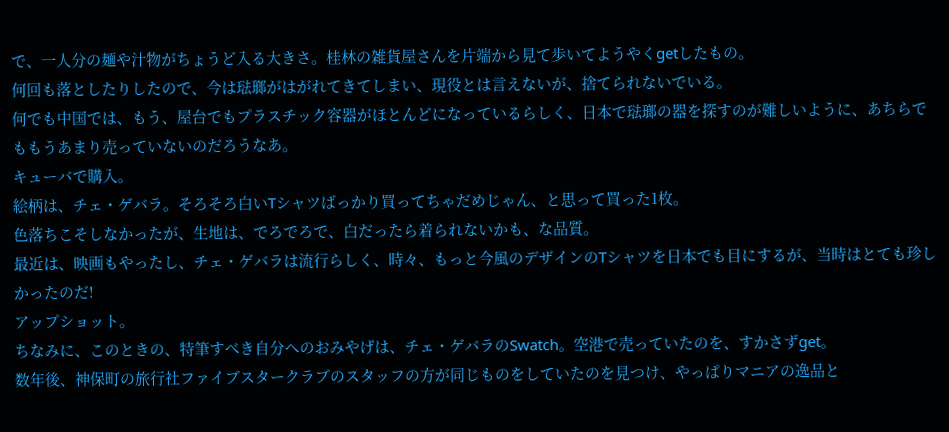で、一人分の麺や汁物がちょうど入る大きさ。桂林の雑貨屋さんを片端から見て歩いてようやくgetしたもの。
何回も落としたりしたので、今は琺瑯がはがれてきてしまい、現役とは言えないが、捨てられないでいる。
何でも中国では、もう、屋台でもプラスチック容器がほとんどになっているらしく、日本で琺瑯の器を探すのが難しいように、あちらでももうあまり売っていないのだろうなあ。
キューバで購入。
絵柄は、チェ・ゲバラ。そろそろ白いTシャツばっかり買ってちゃだめじゃん、と思って買った1枚。
色落ちこそしなかったが、生地は、でろでろで、白だったら着られないかも、な品質。
最近は、映画もやったし、チェ・ゲバラは流行らしく、時々、もっと今風のデザインのTシャツを日本でも目にするが、当時はとても珍しかったのだ!
アップショット。
ちなみに、このときの、特筆すべき自分へのおみやげは、チェ・ゲバラのSwatch。空港で売っていたのを、すかさずget。
数年後、神保町の旅行社ファイブスタークラブのスタッフの方が同じものをしていたのを見つけ、やっぱりマニアの逸品と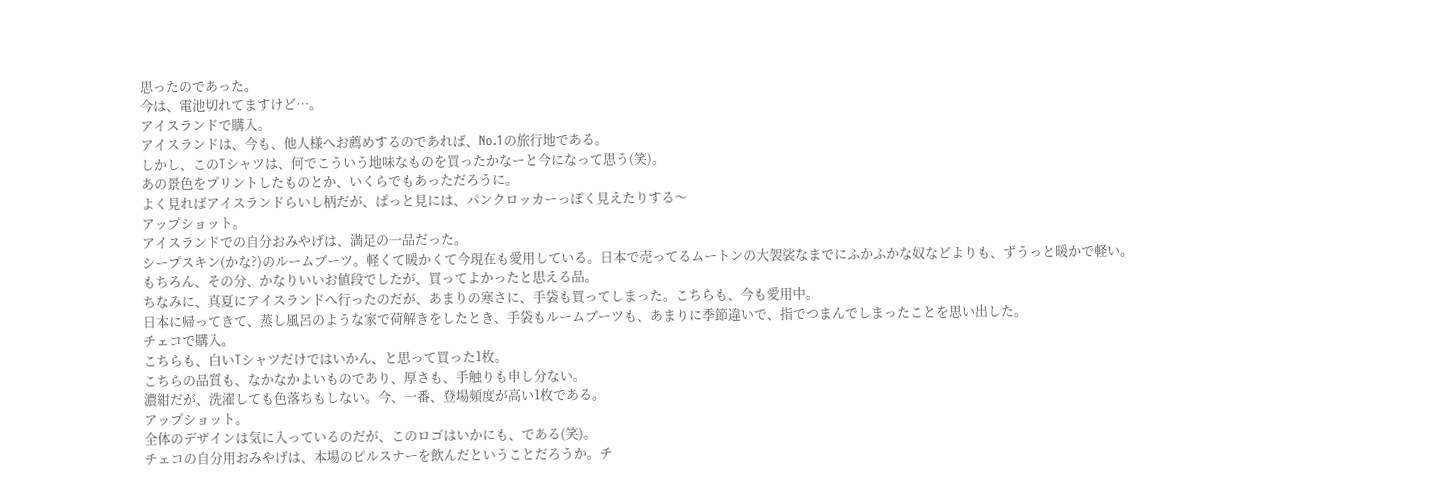思ったのであった。
今は、電池切れてますけど…。
アイスランドで購入。
アイスランドは、今も、他人様へお薦めするのであれば、No.1の旅行地である。
しかし、このTシャツは、何でこういう地味なものを買ったかなーと今になって思う(笑)。
あの景色をプリントしたものとか、いくらでもあっただろうに。
よく見ればアイスランドらいし柄だが、ぱっと見には、パンクロッカーっぽく見えたりする〜
アップショット。
アイスランドでの自分おみやげは、満足の一品だった。
シープスキン(かな?)のルームブーツ。軽くて暖かくて今現在も愛用している。日本で売ってるムートンの大袈裟なまでにふかふかな奴などよりも、ずうっと暖かで軽い。
もちろん、その分、かなりいいお値段でしたが、買ってよかったと思える品。
ちなみに、真夏にアイスランドへ行ったのだが、あまりの寒さに、手袋も買ってしまった。こちらも、今も愛用中。
日本に帰ってきて、蒸し風呂のような家で荷解きをしたとき、手袋もルームブーツも、あまりに季節違いで、指でつまんでしまったことを思い出した。
チェコで購入。
こちらも、白いTシャツだけではいかん、と思って買った1枚。
こちらの品質も、なかなかよいものであり、厚さも、手触りも申し分ない。
濃紺だが、洗濯しても色落ちもしない。今、一番、登場頻度が高い1枚である。
アップショット。
全体のデザインは気に入っているのだが、このロゴはいかにも、である(笑)。
チェコの自分用おみやげは、本場のピルスナーを飲んだということだろうか。チ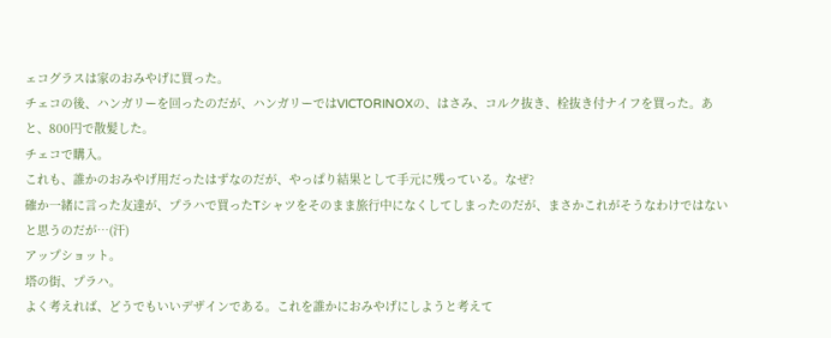ェコグラスは家のおみやげに買った。
チェコの後、ハンガリーを回ったのだが、ハンガリーではVICTORINOXの、はさみ、コルク抜き、栓抜き付ナイフを買った。あと、800円で散髪した。
チェコで購入。
これも、誰かのおみやげ用だったはずなのだが、やっぱり結果として手元に残っている。なぜ?
確か一緒に言った友達が、プラハで買ったTシャツをそのまま旅行中になくしてしまったのだが、まさかこれがそうなわけではないと思うのだが…(汗)
アップショット。
塔の街、プラハ。
よく考えれば、どうでもいいデザインである。これを誰かにおみやげにしようと考えて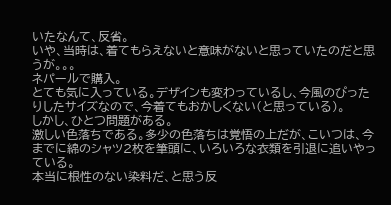いたなんて、反省。
いや、当時は、着てもらえないと意味がないと思っていたのだと思うが。。。
ネパールで購入。
とても気に入っている。デザインも変わっているし、今風のぴったりしたサイズなので、今着てもおかしくない(と思っている)。
しかし、ひとつ問題がある。
激しい色落ちである。多少の色落ちは覚悟の上だが、こいつは、今までに綿のシャツ2枚を筆頭に、いろいろな衣類を引退に追いやっている。
本当に根性のない染料だ、と思う反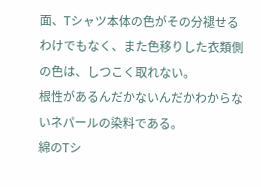面、Tシャツ本体の色がその分褪せるわけでもなく、また色移りした衣類側の色は、しつこく取れない。
根性があるんだかないんだかわからないネパールの染料である。
綿のTシ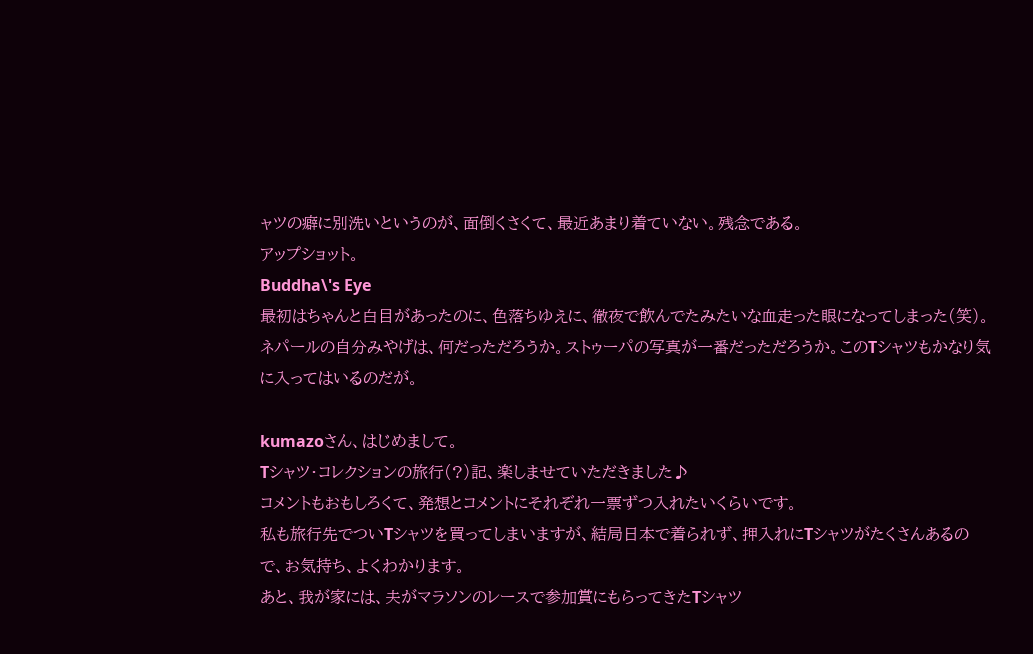ャツの癖に別洗いというのが、面倒くさくて、最近あまり着ていない。残念である。
アップショット。
Buddha\'s Eye
最初はちゃんと白目があったのに、色落ちゆえに、徹夜で飲んでたみたいな血走った眼になってしまった(笑)。
ネパールの自分みやげは、何だっただろうか。ストゥーパの写真が一番だっただろうか。このTシャツもかなり気に入ってはいるのだが。

kumazoさん、はじめまして。
Tシャツ・コレクションの旅行(?)記、楽しませていただきました♪
コメントもおもしろくて、発想とコメントにそれぞれ一票ずつ入れたいくらいです。
私も旅行先でついTシャツを買ってしまいますが、結局日本で着られず、押入れにTシャツがたくさんあるので、お気持ち、よくわかります。
あと、我が家には、夫がマラソンのレースで参加賞にもらってきたTシャツ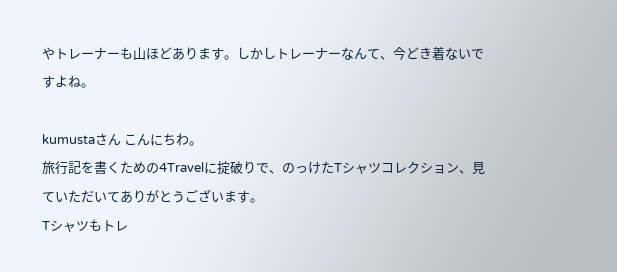やトレーナーも山ほどあります。しかしトレーナーなんて、今どき着ないですよね。

kumustaさん こんにちわ。
旅行記を書くための4Travelに掟破りで、のっけたTシャツコレクション、見ていただいてありがとうございます。
Tシャツもトレ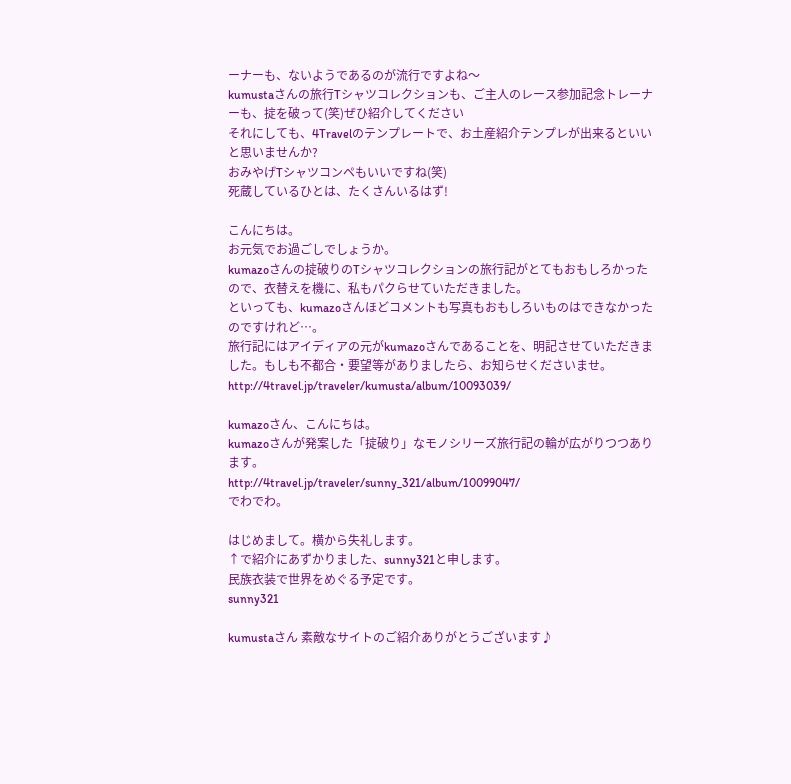ーナーも、ないようであるのが流行ですよね〜
kumustaさんの旅行Tシャツコレクションも、ご主人のレース参加記念トレーナーも、掟を破って(笑)ぜひ紹介してください
それにしても、4Travelのテンプレートで、お土産紹介テンプレが出来るといいと思いませんか?
おみやげTシャツコンペもいいですね(笑)
死蔵しているひとは、たくさんいるはず!

こんにちは。
お元気でお過ごしでしょうか。
kumazoさんの掟破りのTシャツコレクションの旅行記がとてもおもしろかったので、衣替えを機に、私もパクらせていただきました。
といっても、kumazoさんほどコメントも写真もおもしろいものはできなかったのですけれど…。
旅行記にはアイディアの元がkumazoさんであることを、明記させていただきました。もしも不都合・要望等がありましたら、お知らせくださいませ。
http://4travel.jp/traveler/kumusta/album/10093039/

kumazoさん、こんにちは。
kumazoさんが発案した「掟破り」なモノシリーズ旅行記の輪が広がりつつあります。
http://4travel.jp/traveler/sunny_321/album/10099047/
でわでわ。

はじめまして。横から失礼します。
↑で紹介にあずかりました、sunny321と申します。
民族衣装で世界をめぐる予定です。
sunny321

kumustaさん 素敵なサイトのご紹介ありがとうございます♪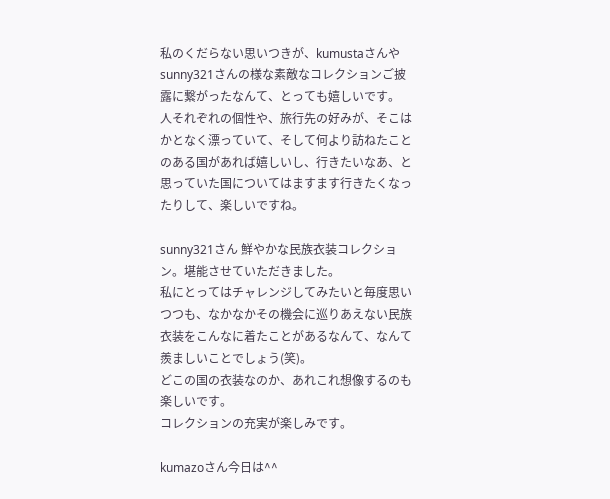私のくだらない思いつきが、kumustaさんやsunny321さんの様な素敵なコレクションご披露に繋がったなんて、とっても嬉しいです。
人それぞれの個性や、旅行先の好みが、そこはかとなく漂っていて、そして何より訪ねたことのある国があれば嬉しいし、行きたいなあ、と思っていた国についてはますます行きたくなったりして、楽しいですね。

sunny321さん 鮮やかな民族衣装コレクション。堪能させていただきました。
私にとってはチャレンジしてみたいと毎度思いつつも、なかなかその機会に巡りあえない民族衣装をこんなに着たことがあるなんて、なんて羨ましいことでしょう(笑)。
どこの国の衣装なのか、あれこれ想像するのも楽しいです。
コレクションの充実が楽しみです。

kumazoさん今日は^^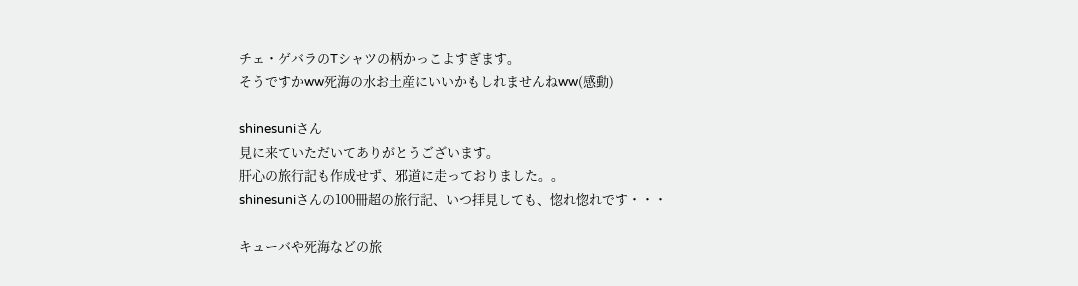チェ・ゲバラのTシャツの柄かっこよすぎます。
そうですかww死海の水お土産にいいかもしれませんねww(感動)

shinesuniさん
見に来ていただいてありがとうございます。
肝心の旅行記も作成せず、邪道に走っておりました。。
shinesuniさんの100冊超の旅行記、いつ拝見しても、惚れ惚れです・・・

キューバや死海などの旅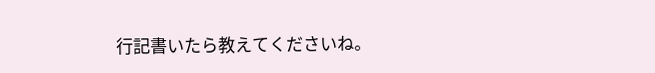行記書いたら教えてくださいね。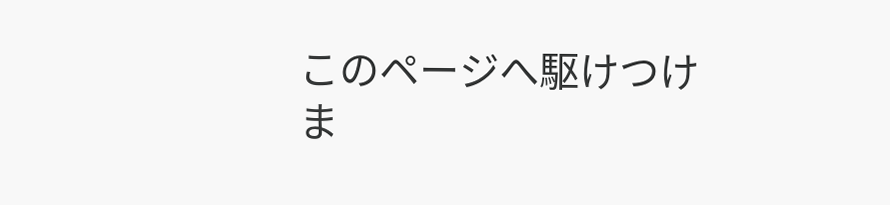このページへ駆けつけま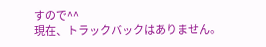すので^^
現在、トラックバックはありません。